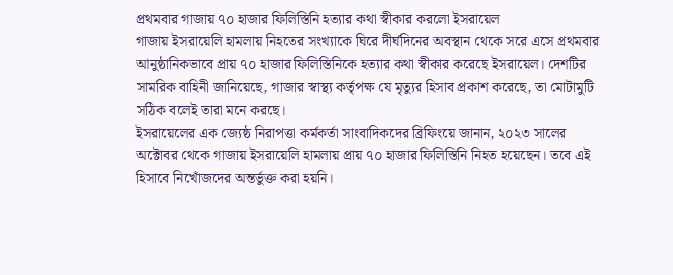প্রথমবার গাজায় ৭০ হাজার ফিলিস্তিনি হত্যার কথা স্বীকার করলো ইসরায়েল
গাজায় ইসরায়েলি হামলায় নিহতের সংখ্যাকে ঘিরে দীর্ঘদিনের অবস্থান থেকে সরে এসে প্রথমবার আনুষ্ঠানিকভাবে প্রায় ৭০ হাজার ফিলিস্তিনিকে হত্যার কথা স্বীকার করেছে ইসরায়েল। দেশটির সামরিক বাহিনী জানিয়েছে, গাজার স্বাস্থ্য কর্তৃপক্ষ যে মৃত্যুর হিসাব প্রকাশ করেছে, তা মোটামুটি সঠিক বলেই তারা মনে করছে।
ইসরায়েলের এক জ্যেষ্ঠ নিরাপত্তা কর্মকর্তা সাংবাদিকদের ব্রিফিংয়ে জানান, ২০২৩ সালের অক্টোবর থেকে গাজায় ইসরায়েলি হামলায় প্রায় ৭০ হাজার ফিলিস্তিনি নিহত হয়েছেন। তবে এই হিসাবে নিখোঁজদের অন্তর্ভুক্ত করা হয়নি।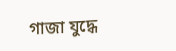গাজা যুদ্ধে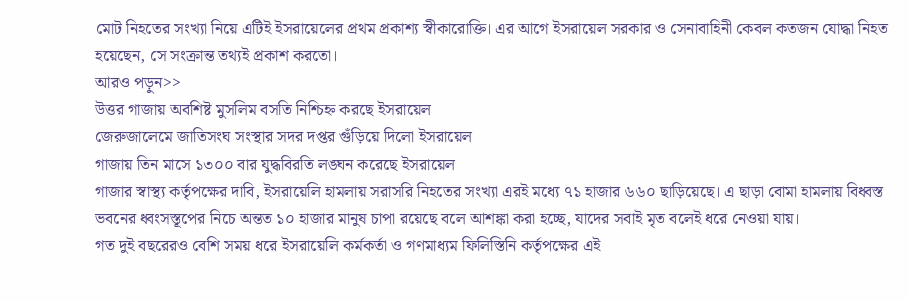মোট নিহতের সংখ্যা নিয়ে এটিই ইসরায়েলের প্রথম প্রকাশ্য স্বীকারোক্তি। এর আগে ইসরায়েল সরকার ও সেনাবাহিনী কেবল কতজন যোদ্ধা নিহত হয়েছেন, সে সংক্রান্ত তথ্যই প্রকাশ করতো।
আরও পড়ুন>>
উত্তর গাজায় অবশিষ্ট মুসলিম বসতি নিশ্চিহ্ন করছে ইসরায়েল
জেরুজালেমে জাতিসংঘ সংস্থার সদর দপ্তর গুঁড়িয়ে দিলো ইসরায়েল
গাজায় তিন মাসে ১৩০০ বার যুদ্ধবিরতি লঙ্ঘন করেছে ইসরায়েল
গাজার স্বাস্থ্য কর্তৃপক্ষের দাবি, ইসরায়েলি হামলায় সরাসরি নিহতের সংখ্যা এরই মধ্যে ৭১ হাজার ৬৬০ ছাড়িয়েছে। এ ছাড়া বোমা হামলায় বিধ্বস্ত ভবনের ধ্বংসস্তূপের নিচে অন্তত ১০ হাজার মানুষ চাপা রয়েছে বলে আশঙ্কা করা হচ্ছে, যাদের সবাই মৃত বলেই ধরে নেওয়া যায়।
গত দুই বছরেরও বেশি সময় ধরে ইসরায়েলি কর্মকর্তা ও গণমাধ্যম ফিলিস্তিনি কর্তৃপক্ষের এই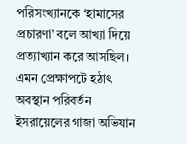পরিসংখ্যানকে ‘হামাসের প্রচারণা’ বলে আখ্যা দিয়ে প্রত্যাখ্যান করে আসছিল। এমন প্রেক্ষাপটে হঠাৎ অবস্থান পরিবর্তন ইসরায়েলের গাজা অভিযান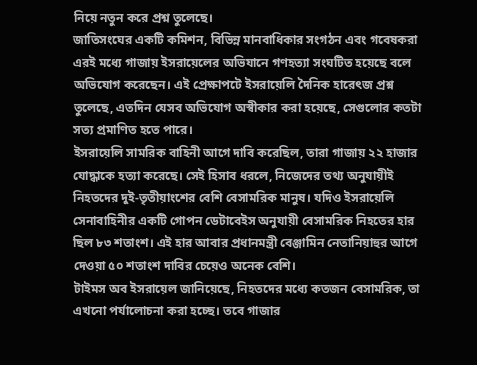নিয়ে নতুন করে প্রশ্ন তুলেছে।
জাতিসংঘের একটি কমিশন, বিভিন্ন মানবাধিকার সংগঠন এবং গবেষকরা এরই মধ্যে গাজায় ইসরায়েলের অভিযানে গণহত্যা সংঘটিত হয়েছে বলে অভিযোগ করেছেন। এই প্রেক্ষাপটে ইসরায়েলি দৈনিক হারেৎজ প্রশ্ন তুলেছে, এতদিন যেসব অভিযোগ অস্বীকার করা হয়েছে, সেগুলোর কতটা সত্য প্রমাণিত হতে পারে।
ইসরায়েলি সামরিক বাহিনী আগে দাবি করেছিল, তারা গাজায় ২২ হাজার যোদ্ধাকে হত্যা করেছে। সেই হিসাব ধরলে, নিজেদের তথ্য অনুযায়ীই নিহতদের দুই-তৃতীয়াংশের বেশি বেসামরিক মানুষ। যদিও ইসরায়েলি সেনাবাহিনীর একটি গোপন ডেটাবেইস অনুযায়ী বেসামরিক নিহতের হার ছিল ৮৩ শতাংশ। এই হার আবার প্রধানমন্ত্রী বেঞ্জামিন নেতানিয়াহুর আগে দেওয়া ৫০ শতাংশ দাবির চেয়েও অনেক বেশি।
টাইমস অব ইসরায়েল জানিয়েছে, নিহতদের মধ্যে কতজন বেসামরিক, তা এখনো পর্যালোচনা করা হচ্ছে। তবে গাজার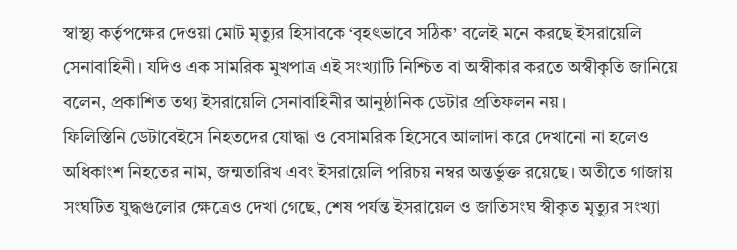স্বাস্থ্য কর্তৃপক্ষের দেওয়া মোট মৃত্যুর হিসাবকে ‘বৃহৎভাবে সঠিক’ বলেই মনে করছে ইসরায়েলি সেনাবাহিনী। যদিও এক সামরিক মুখপাত্র এই সংখ্যাটি নিশ্চিত বা অস্বীকার করতে অস্বীকৃতি জানিয়ে বলেন, প্রকাশিত তথ্য ইসরায়েলি সেনাবাহিনীর আনুষ্ঠানিক ডেটার প্রতিফলন নয়।
ফিলিস্তিনি ডেটাবেইসে নিহতদের যোদ্ধা ও বেসামরিক হিসেবে আলাদা করে দেখানো না হলেও অধিকাংশ নিহতের নাম, জন্মতারিখ এবং ইসরায়েলি পরিচয় নম্বর অন্তর্ভুক্ত রয়েছে। অতীতে গাজায় সংঘটিত যুদ্ধগুলোর ক্ষেত্রেও দেখা গেছে, শেষ পর্যন্ত ইসরায়েল ও জাতিসংঘ স্বীকৃত মৃত্যুর সংখ্যা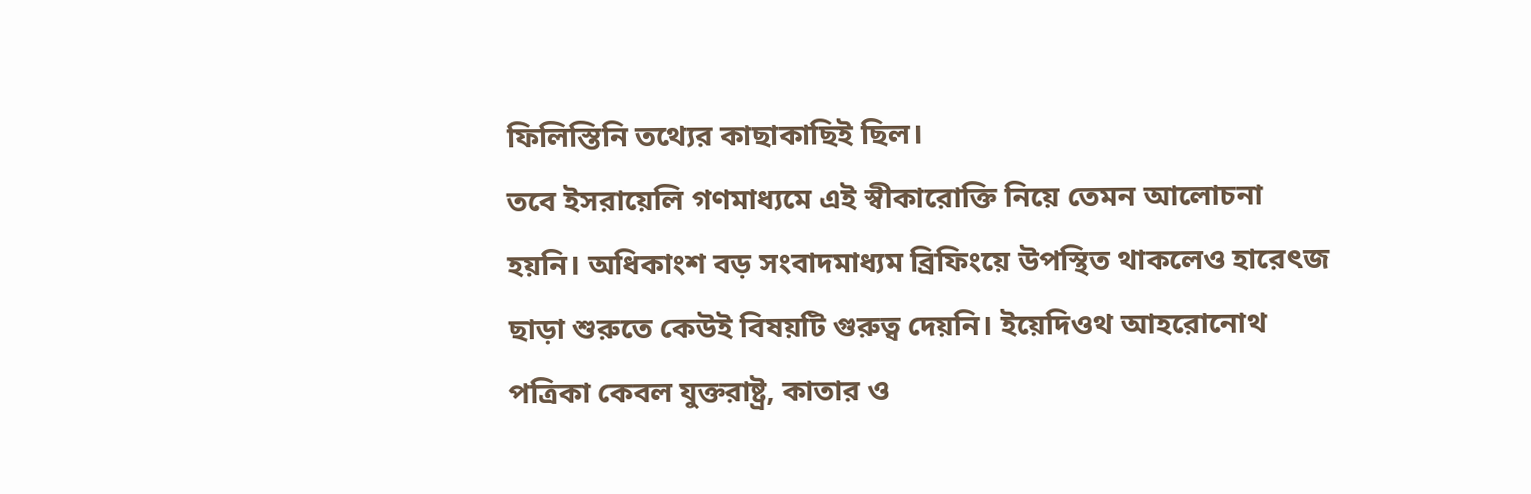ফিলিস্তিনি তথ্যের কাছাকাছিই ছিল।
তবে ইসরায়েলি গণমাধ্যমে এই স্বীকারোক্তি নিয়ে তেমন আলোচনা হয়নি। অধিকাংশ বড় সংবাদমাধ্যম ব্রিফিংয়ে উপস্থিত থাকলেও হারেৎজ ছাড়া শুরুতে কেউই বিষয়টি গুরুত্ব দেয়নি। ইয়েদিওথ আহরোনোথ পত্রিকা কেবল যুক্তরাষ্ট্র, কাতার ও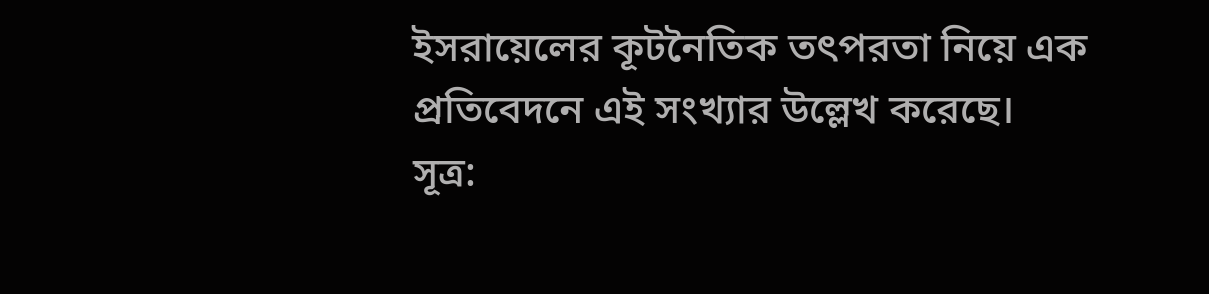ইসরায়েলের কূটনৈতিক তৎপরতা নিয়ে এক প্রতিবেদনে এই সংখ্যার উল্লেখ করেছে।
সূত্র: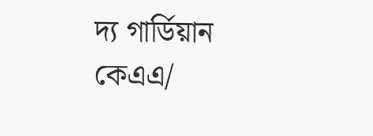দ্য গার্ডিয়ান
কেএএ/